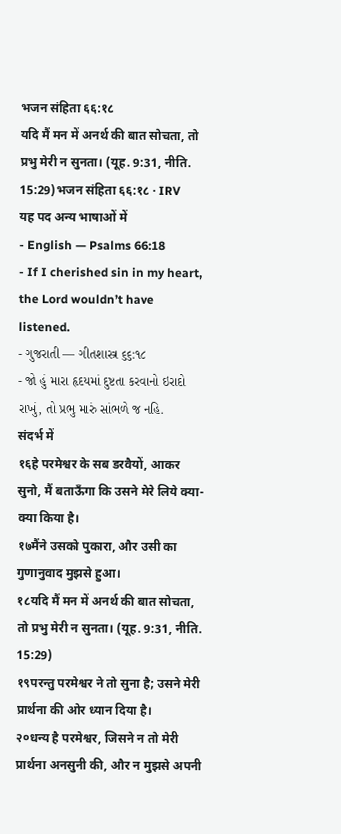भजन संहिता ६६:१८
यदि मैं मन में अनर्थ की बात सोचता, तो प्रभु मेरी न सुनता। (यूह. 9:31, नीति. 15:29)भजन संहिता ६६:१८ · IRV
यह पद अन्य भाषाओं में
- English — Psalms 66:18
- If I cherished sin in my heart, the Lord wouldn’t have listened.
- ગુજરાતી — ગીતશાસ્ત્ર ૬૬:૧૮
- જો હું મારા હૃદયમાં દુષ્ટતા કરવાનો ઇરાદો રાખું, તો પ્રભુ મારું સાંભળે જ નહિ.
संदर्भ में
१६हे परमेश्वर के सब डरवैयों, आकर सुनो, मैं बताऊँगा कि उसने मेरे लिये क्या-क्या किया है।
१७मैंने उसको पुकारा, और उसी का गुणानुवाद मुझसे हुआ।
१८यदि मैं मन में अनर्थ की बात सोचता, तो प्रभु मेरी न सुनता। (यूह. 9:31, नीति. 15:29)
१९परन्तु परमेश्वर ने तो सुना है; उसने मेरी प्रार्थना की ओर ध्यान दिया है।
२०धन्य है परमेश्वर, जिसने न तो मेरी प्रार्थना अनसुनी की, और न मुझसे अपनी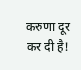करुणा दूर कर दी है!